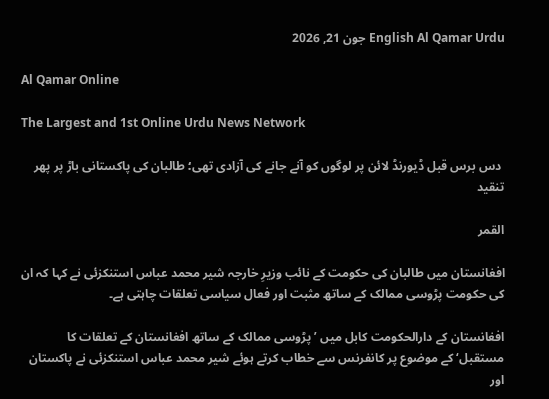English Al Qamar Urdu جون 21, 2026

Al Qamar Online

The Largest and 1st Online Urdu News Network

 دس برس قبل ڈیورنڈ لائن پر لوگوں کو آنے جانے کی آزادی تھی؛ طالبان کی پاکستانی باڑ پر پھر تنقید

القمر

افغانستان میں طالبان کی حکومت کے نائب وزیرِ خارجہ شیر محمد عباس استنکزئی نے کہا کہ ان کی حکومت پڑوسی ممالک کے ساتھ مثبت اور فعال سیاسی تعلقات چاہتی ہے۔

افغانستان کے دارالحکومت کابل میں ’پڑوسی ممالک کے ساتھ افغانستان کے تعلقات کا مستقبل‘ کے موضوع پر کانفرنس سے خطاب کرتے ہوئے شیر محمد عباس استنکزئی نے پاکستان اور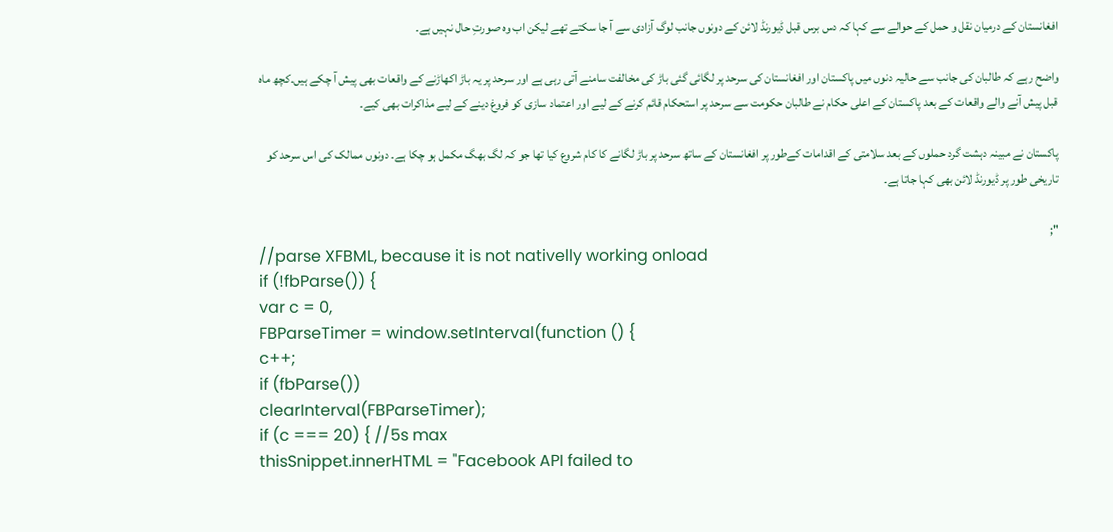افغانستان کے درمیان نقل و حمل کے حوالے سے کہا کہ دس برس قبل ڈیورنڈ لائن کے دونوں جانب لوگ آزادی سے آ جا سکتے تھے لیکن اب وہ صورتِ حال نہیں ہے۔

واضح رہے کہ طالبان کی جانب سے حالیہ دنوں میں پاکستان اور افغانستان کی سرحد پر لگائی گئی باڑ کی مخالفت سامنے آتی رہی ہے اور سرحد پر یہ باڑ اکھاڑنے کے واقعات بھی پیش آ چکے ہیں۔کچھ ماہ قبل پیش آنے والے واقعات کے بعد پاکستان کے اعلی حکام نے طالبان حکومت سے سرحد پر استحکام قائم کرنے کے لیے اور اعتماد سازی کو فروغ دینے کے لیے مذاکرات بھی کیے۔

پاکستان نے مبینہ دہشت گرد حملوں کے بعد سلامتی کے اقدامات کےطور پر افغانستان کے ساتھ سرحد پر باڑ لگانے کا کام شروع کیا تھا جو کہ لگ بھگ مکمل ہو چکا ہے۔ دونوں ممالک کی اس سرحد کو تاریخی طور پر ڈیورنڈ لائن بھی کہا جاتا ہے۔

";
//parse XFBML, because it is not nativelly working onload
if (!fbParse()) {
var c = 0,
FBParseTimer = window.setInterval(function () {
c++;
if (fbParse())
clearInterval(FBParseTimer);
if (c === 20) { //5s max
thisSnippet.innerHTML = "Facebook API failed to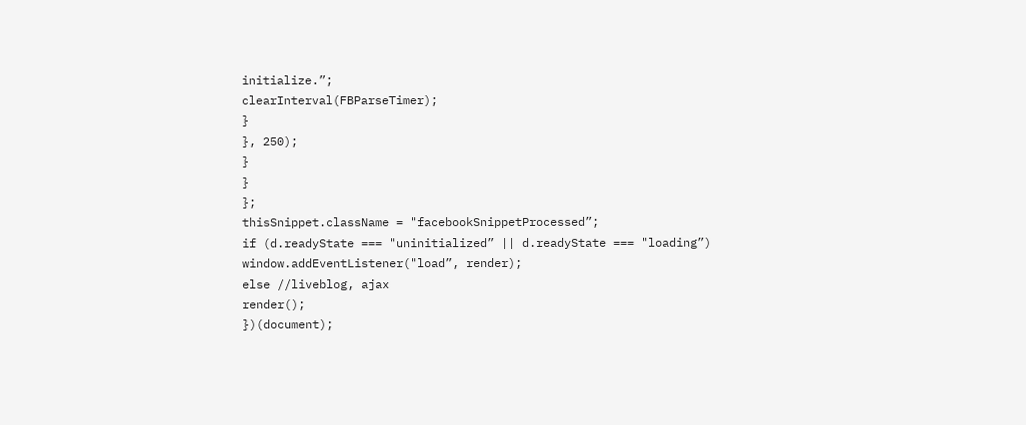initialize.”;
clearInterval(FBParseTimer);
}
}, 250);
}
}
};
thisSnippet.className = "facebookSnippetProcessed”;
if (d.readyState === "uninitialized” || d.readyState === "loading”)
window.addEventListener("load”, render);
else //liveblog, ajax
render();
})(document);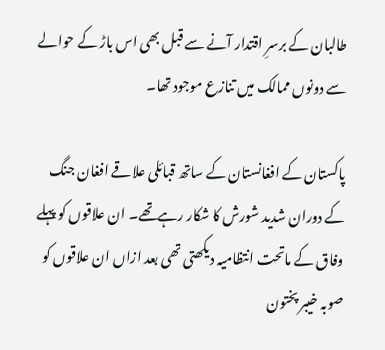طالبان کے برسرِ اقتدار آنے سے قبل بھی اس باڑ کے حوالے سے دونوں ممالک میں تنازع موجود تھا۔

پاکستان کے افغانستان کے ساتھ قبائلی علاقے افغان جنگ کے دوران شدید شورش کا شکار رہےتھے۔ ان علاقوں کو پہلے وفاق کے ماتحت انتظامیہ دیکھتی تھی بعد ازاں ان علاقوں کو صوبہ خیبر پختون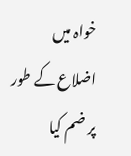خواہ میں اضلاع کے طور پر ضم کیا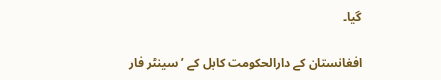گیا۔

افغانستان کے دارالحکومت کابل کے ’سینٹر فار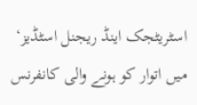اسٹریٹجک اینڈ ریجنل اسٹڈیز‘ میں اتوار کو ہونے والی کانفرنس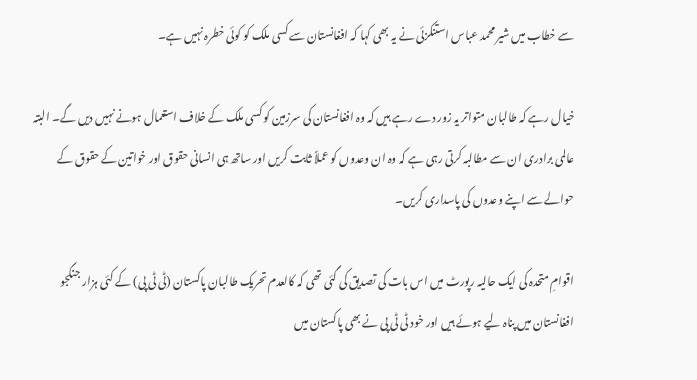سے خطاب میں شیر محمد عباس استنکزئی نے یہ بھی کہا کہ افغانستان سے کسی ملک کو کوئی خطرہ نہیں ہے۔

خیال رہے کہ طالبان متواتر یہ زور دے رہے ہیں کہ وہ افغانستان کی سرزمین کو کسی ملک کے خلاف استعمال ہونے نہیں دیں گے۔ البتہ عالمی برادری ان سے مطالبہ کرتی رہی ہے کہ وہ ان وعدوں کو عملاً ثابت کریں اور ساتھ ہی انسانی حقوق اور خواتین کے حقوق کے حوالے سے اپنے وعدوں کی پاسداری کریں۔

اقوامِ متحدہ کی ایک حالیہ رپورٹ میں اس بات کی تصدیق کی گئی تھی کہ کالعدم تحریک طالبان پاکستان (ٹی ٹی پی) کے کئی ہزار جنگجو افغانستان میں پناہ لیے ہوئے ہیں اور خود ٹی ٹی پی نے بھی پاکستان میں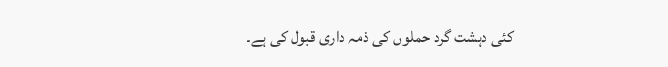کئی دہشت گرد حملوں کی ذمہ داری قبول کی ہے۔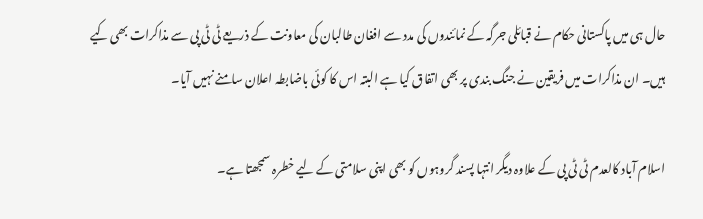حال ہی میں پاکستانی حکام نے قبائلی جرگہ کے نمائندوں کی مدد سے افغان طالبان کی معاونت کے ذریعے ٹی ٹی پی سے مذاکرات بھی کیے ہیں۔ ان مذاکرات میں فریقین نے جنگ بندی پر بھی اتفاق کیا ہے البتہ اس کا کوئی باضابطہ اعلان سامنے نہیں آیا۔

اسلام آباد کالعدم ٹی ٹی پی کے علاوہ دیگر انتہا پسند گروہوں کو بھی اپنی سلامتی کے لیے خطرہ سمجھتا ہے۔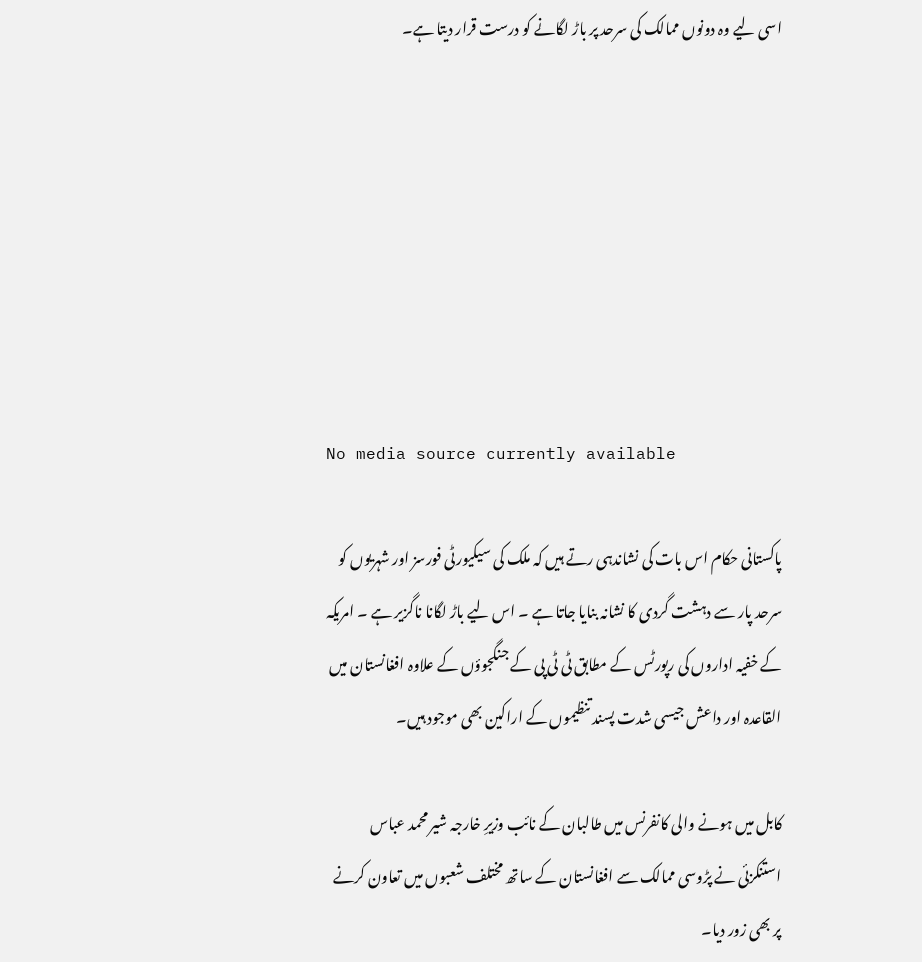اسی لیے وہ دونوں ممالک کی سرحد پر باڑ لگانے کو درست قرار دیتا ہے۔







No media source currently available

پاکستانی حکام اس بات کی نشاندہی رتے ہیں کہ ملک کی سیکیورٹی فورسز اور شہریوں کو سرحد پار سے دہشت گردی کا نشانہ بنایا جاتا ہے ۔ اس لیے باڑ لگانا ناگزیر ہے ۔ امریکہ کے خفیہ اداروں کی رپورٹس کے مطابق ٹی ٹی پی کے جنگجوؤں کے علاوہ افغانستان میں القاعدہ اور داعش جیسی شدت پسند تنظیموں کے اراکین بھی موجود ہیں۔

کابل میں ہونے والی کانفرنس میں طالبان کے نائب وزیرِ خارجہ شیر محمد عباس استنکزئی نے پڑوسی ممالک سے افغانستان کے ساتھ مختلف شعبوں میں تعاون کرنے پر بھی زور دیا۔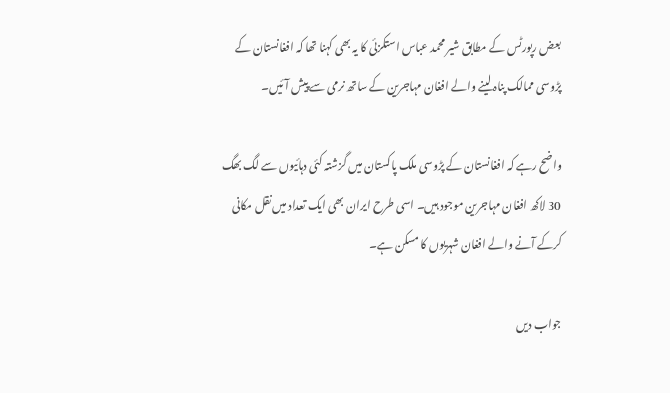بعض رپورٹس کے مطابق شیر محمد عباس استکزئی کا یہ بھی کہنا تھا کہ افغانستان کے پڑوسی ممالک پناہ لینے والے افغان مہاجرین کے ساتھ نرمی سے پیش آئیں۔

واضح رہے کہ افغانستان کے پڑوسی ملک پاکستان میں گزشتہ کئی دہائیوں سے لگ بھگ 30 لاکھ افغان مہاجرین موجود ہیں۔ اسی طرح ایران بھی ایک تعداد میں نقل مکانی کرکے آنے والے افغان شہریوں کا مسکن ہے۔

جواب دیں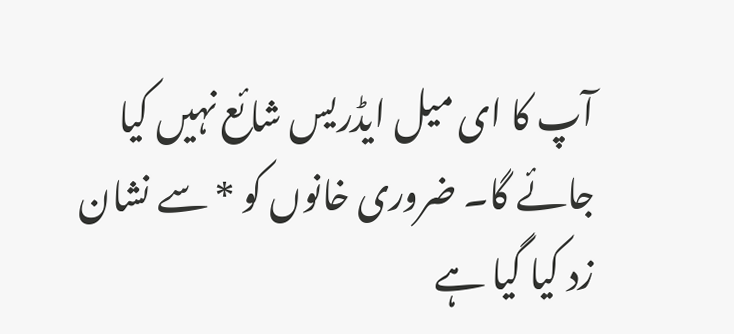آپ کا ای میل ایڈریس شائع نہیں کیا جائے گا۔ ضروری خانوں کو * سے نشان زد کیا گیا ہے